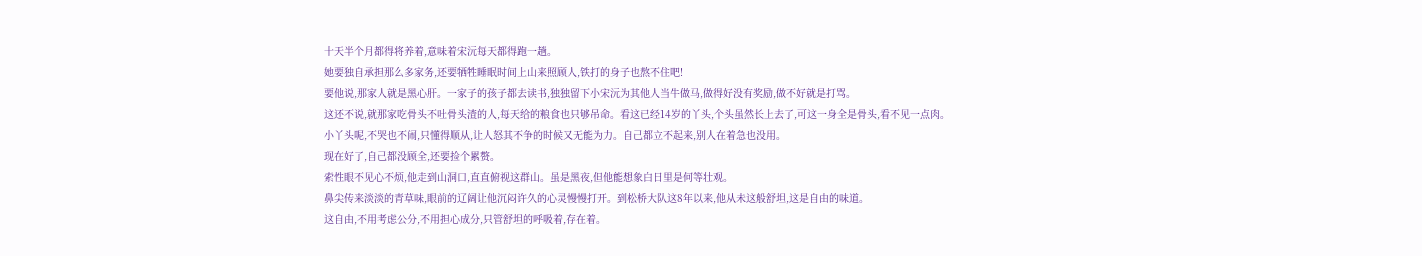十天半个月都得将养着,意味着宋沅每天都得跑一趟。
她要独自承担那么多家务,还要牺牲睡眠时间上山来照顾人,铁打的身子也熬不住吧!
要他说,那家人就是黑心肝。一家子的孩子都去读书,独独留下小宋沅为其他人当牛做马,做得好没有奖励,做不好就是打骂。
这还不说,就那家吃骨头不吐骨头渣的人,每天给的粮食也只够吊命。看这已经14岁的丫头,个头虽然长上去了,可这一身全是骨头,看不见一点肉。
小丫头呢,不哭也不闹,只懂得顺从,让人怒其不争的时候又无能为力。自己都立不起来,别人在着急也没用。
现在好了,自己都没顾全,还要捡个累赘。
索性眼不见心不烦,他走到山洞口,直直俯视这群山。虽是黑夜,但他能想象白日里是何等壮观。
鼻尖传来淡淡的青草味,眼前的辽阔让他沉闷许久的心灵慢慢打开。到松桥大队这8年以来,他从未这般舒坦,这是自由的味道。
这自由,不用考虑公分,不用担心成分,只管舒坦的呼吸着,存在着。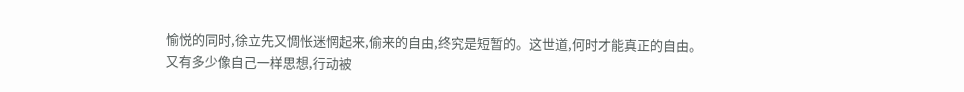愉悦的同时,徐立先又惆怅迷惘起来,偷来的自由,终究是短暂的。这世道,何时才能真正的自由。
又有多少像自己一样思想,行动被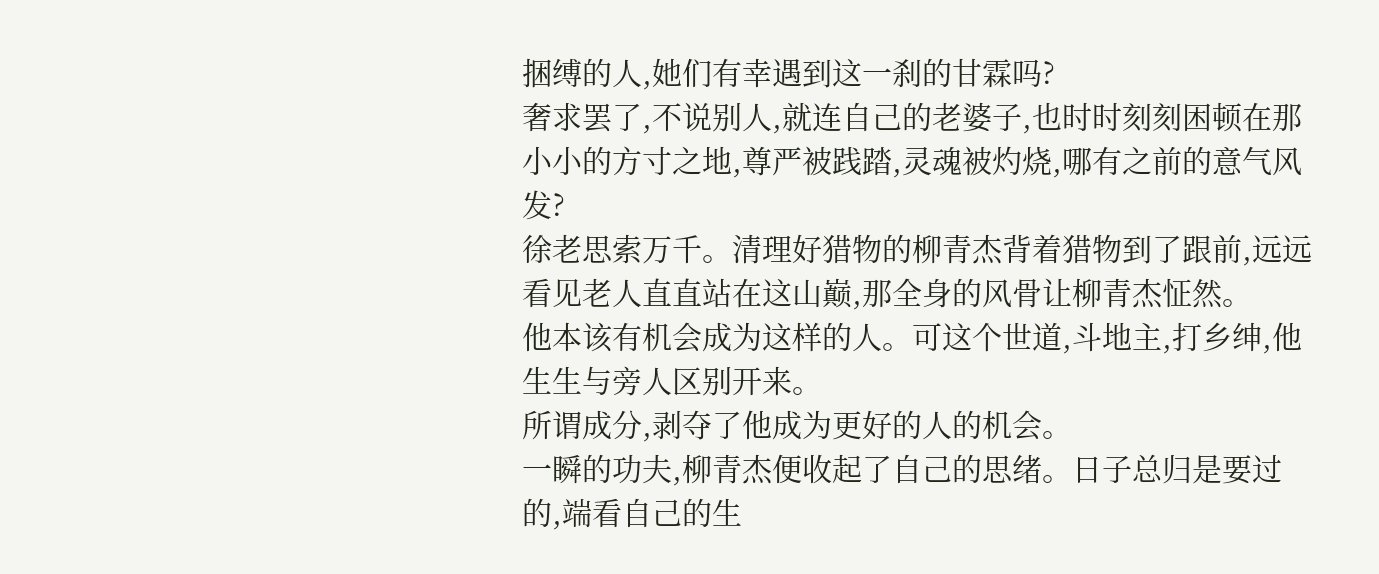捆缚的人,她们有幸遇到这一刹的甘霖吗?
奢求罢了,不说别人,就连自己的老婆子,也时时刻刻困顿在那小小的方寸之地,尊严被践踏,灵魂被灼烧,哪有之前的意气风发?
徐老思索万千。清理好猎物的柳青杰背着猎物到了跟前,远远看见老人直直站在这山巅,那全身的风骨让柳青杰怔然。
他本该有机会成为这样的人。可这个世道,斗地主,打乡绅,他生生与旁人区别开来。
所谓成分,剥夺了他成为更好的人的机会。
一瞬的功夫,柳青杰便收起了自己的思绪。日子总归是要过的,端看自己的生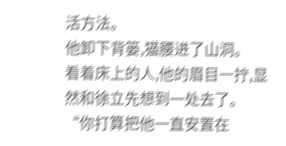活方法。
他卸下背篓,猫腰进了山洞。
看着床上的人,他的眉目一拧,显然和徐立先想到一处去了。
“你打算把他一直安置在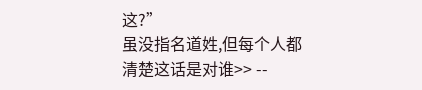这?”
虽没指名道姓,但每个人都清楚这话是对谁>> --